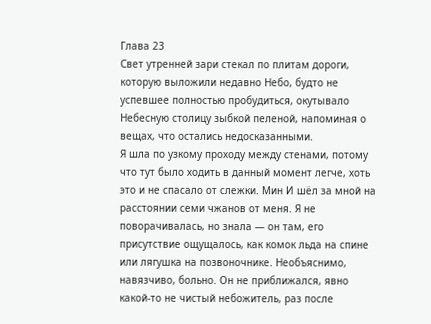Глава 23
Свет утренней зари стекал по плитам дороги, которую выложили недавно Небо, будто не успевшее полностью пробудиться, окутывало Небесную столицу зыбкой пеленой, напоминая о вещах, что остались недосказанными.
Я шла по узкому проходу между стенами, потому что тут было ходить в данный момент легче, хоть это и не спасало от слежки. Мин И шёл за мной на расстоянии семи чжанов от меня. Я не поворачивалась, но знала — он там, его присутствие ощущалось, как комок льда на спине или лягушка на позвоночнике. Необъяснимо, навязчиво, больно. Он не приближался, явно какой-то не чистый небожитель, раз после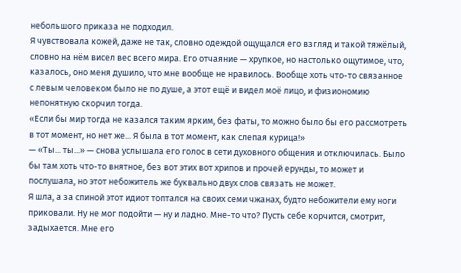небольшого приказа не подходил.
Я чувствовала кожей, даже не так, словно одеждой ощущался его взгляд и такой тяжёлый, словно на нём висел вес всего мира. Его отчаяние — хрупкое, но настолько ощутимое, что, казалось, оно меня душило, что мне вообще не нравилось. Вообще хоть что-то связанное с левым человеком было не по душе, а этот ещё и видел моё лицо, и физиономию непонятную скорчил тогда.
«Если бы мир тогда не казался таким ярким, без фаты, то можно было бы его рассмотреть в тот момент, но нет же... Я была в тот момент, как слепая курица!»
— «Ты... ты...» — снова услышала его голос в сети духовного общения и отключилась. Было бы там хоть что-то внятное, без вот этих вот хрипов и прочей ерунды, то может и послушала, но этот небожитель же буквально двух слов связать не может.
Я шла, а за спиной этот идиот топтался на своих семи чжанах, будто небожители ему ноги приковали. Ну не мог подойти — ну и ладно. Мне-то что? Пусть себе корчится, смотрит, задыхается. Мне его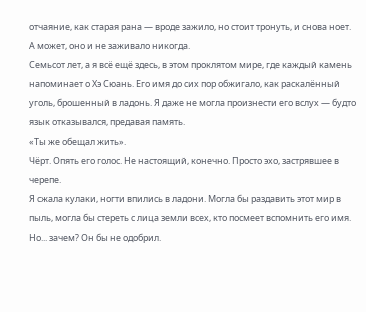отчаяние, как старая рана — вроде зажило, но стоит тронуть, и снова ноет.
А может, оно и не заживало никогда.
Семьсот лет, а я всё ещё здесь, в этом проклятом мире, где каждый камень напоминает о Хэ Сюань. Его имя до сих пор обжигало, как раскалённый уголь, брошенный в ладонь. Я даже не могла произнести его вслух — будто язык отказывался, предавая память.
«Ты же обещал жить».
Чёрт. Опять его голос. Не настоящий, конечно. Просто эхо, застрявшее в черепе.
Я сжала кулаки, ногти впились в ладони. Могла бы раздавить этот мир в пыль, могла бы стереть с лица земли всех, кто посмеет вспомнить его имя. Но... зачем? Он бы не одобрил.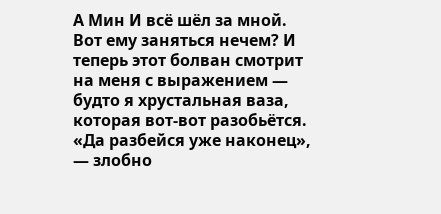А Мин И всё шёл за мной. Вот ему заняться нечем? И теперь этот болван смотрит на меня с выражением — будто я хрустальная ваза, которая вот-вот разобьётся.
«Да разбейся уже наконец», — злобно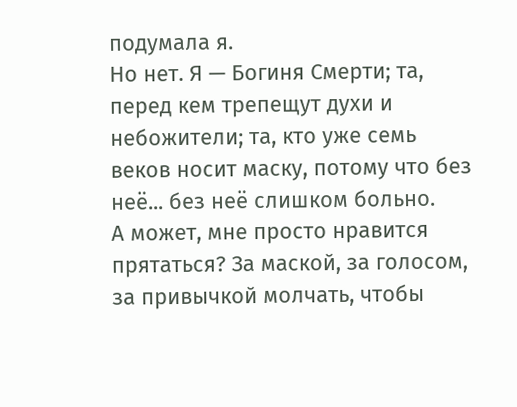подумала я.
Но нет. Я — Богиня Смерти; та, перед кем трепещут духи и небожители; та, кто уже семь веков носит маску, потому что без неё... без неё слишком больно.
А может, мне просто нравится прятаться? За маской, за голосом, за привычкой молчать, чтобы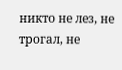никто не лез, не трогал, не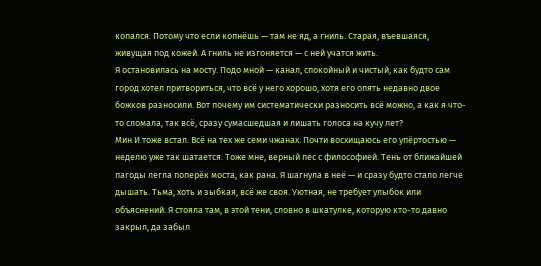копался. Потому что если копнёшь — там не яд, а гниль. Старая, въевшаяся, живущая под кожей. А гниль не изгоняется — с ней учатся жить.
Я остановилась на мосту. Подо мной — канал, спокойный и чистый, как будто сам город хотел притвориться, что всё у него хорошо, хотя его опять недавно двое божков разносили. Вот почему им систематически разносить всё можно, а как я что-то сломала, так всё, сразу сумасшедшая и лишать голоса на кучу лет?
Мин И тоже встал. Всё на тех же семи чжанах. Почти восхищаюсь его упёртостью — неделю уже так шатается. Тоже мне, верный пес с философией. Тень от ближайшей пагоды легла поперёк моста, как рана. Я шагнула в неё — и сразу будто стало легче дышать. Тьма, хоть и зыбкая, всё же своя. Уютная, не требует улыбок или объяснений. Я стояла там, в этой тени, словно в шкатулке, которую кто-то давно закрыл, да забыл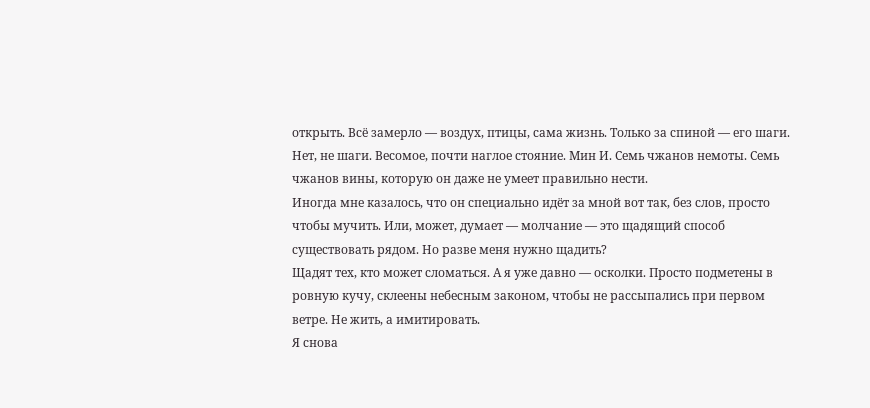открыть. Всё замерло — воздух, птицы, сама жизнь. Только за спиной — его шаги. Нет, не шаги. Весомое, почти наглое стояние. Мин И. Семь чжанов немоты. Семь чжанов вины, которую он даже не умеет правильно нести.
Иногда мне казалось, что он специально идёт за мной вот так, без слов, просто чтобы мучить. Или, может, думает — молчание — это щадящий способ существовать рядом. Но разве меня нужно щадить?
Щадят тех, кто может сломаться. А я уже давно — осколки. Просто подметены в ровную кучу, склеены небесным законом, чтобы не рассыпались при первом ветре. Не жить, а имитировать.
Я снова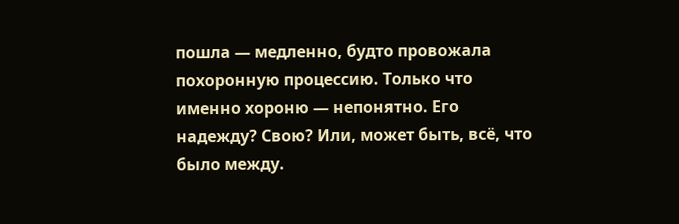пошла — медленно, будто провожала похоронную процессию. Только что именно хороню — непонятно. Его надежду? Свою? Или, может быть, всё, что было между.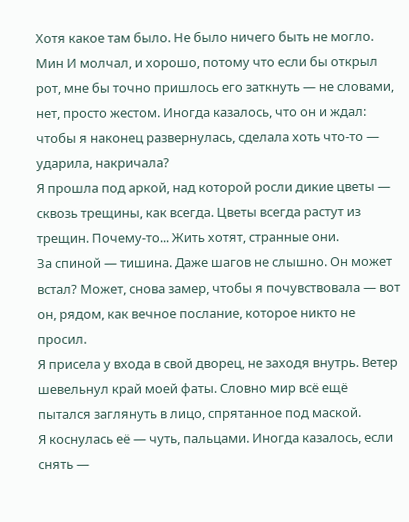Хотя какое там было. Не было ничего быть не могло.
Мин И молчал, и хорошо, потому что если бы открыл рот, мне бы точно пришлось его заткнуть — не словами, нет, просто жестом. Иногда казалось, что он и ждал: чтобы я наконец развернулась, сделала хоть что-то — ударила, накричала?
Я прошла под аркой, над которой росли дикие цветы — сквозь трещины, как всегда. Цветы всегда растут из трещин. Почему-то... Жить хотят, странные они.
За спиной — тишина. Даже шагов не слышно. Он может встал? Может, снова замер, чтобы я почувствовала — вот он, рядом, как вечное послание, которое никто не просил.
Я присела у входа в свой дворец, не заходя внутрь. Ветер шевельнул край моей фаты. Словно мир всё ещё пытался заглянуть в лицо, спрятанное под маской.
Я коснулась её — чуть, пальцами. Иногда казалось, если снять —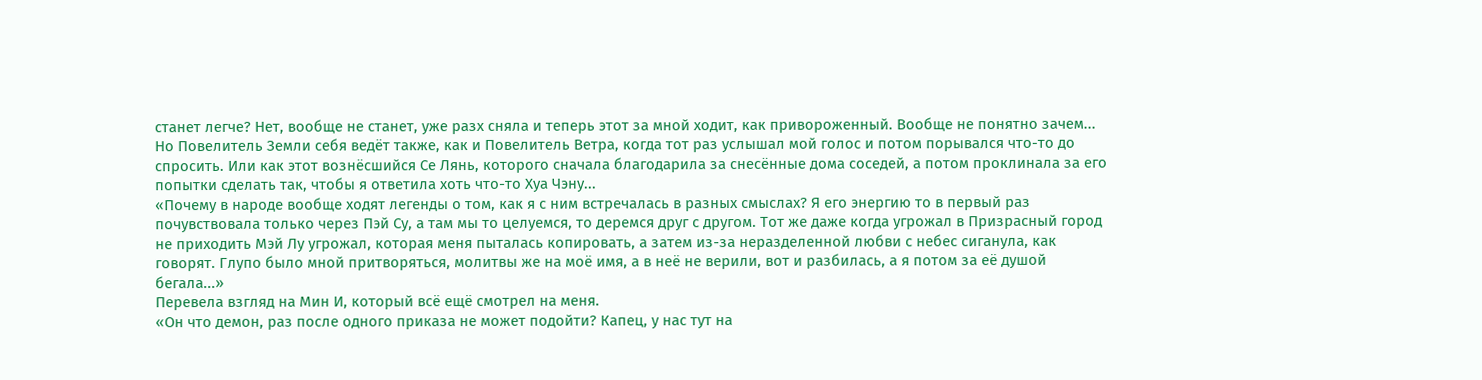станет легче? Нет, вообще не станет, уже разх сняла и теперь этот за мной ходит, как привороженный. Вообще не понятно зачем... Но Повелитель Земли себя ведёт также, как и Повелитель Ветра, когда тот раз услышал мой голос и потом порывался что-то до спросить. Или как этот вознёсшийся Се Лянь, которого сначала благодарила за снесённые дома соседей, а потом проклинала за его попытки сделать так, чтобы я ответила хоть что-то Хуа Чэну...
«Почему в народе вообще ходят легенды о том, как я с ним встречалась в разных смыслах? Я его энергию то в первый раз почувствовала только через Пэй Су, а там мы то целуемся, то деремся друг с другом. Тот же даже когда угрожал в Призрасный город не приходить Мэй Лу угрожал, которая меня пыталась копировать, а затем из-за неразделенной любви с небес сиганула, как говорят. Глупо было мной притворяться, молитвы же на моё имя, а в неё не верили, вот и разбилась, а я потом за её душой бегала...»
Перевела взгляд на Мин И, который всё ещё смотрел на меня.
«Он что демон, раз после одного приказа не может подойти? Капец, у нас тут на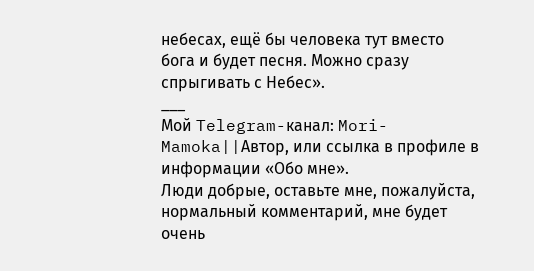небесах, ещё бы человека тут вместо бога и будет песня. Можно сразу спрыгивать с Небес».
___
Мой Telegram-канал: Mori-Mamoka||Автор, или ссылка в профиле в информации «Обо мне».
Люди добрые, оставьте мне, пожалуйста, нормальный комментарий, мне будет очень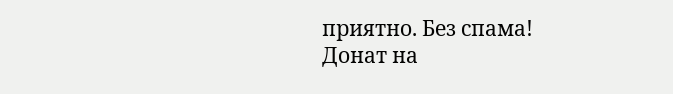приятно. Без спама!
Донат на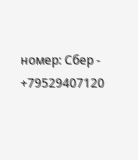номер: Сбер - +79529407120